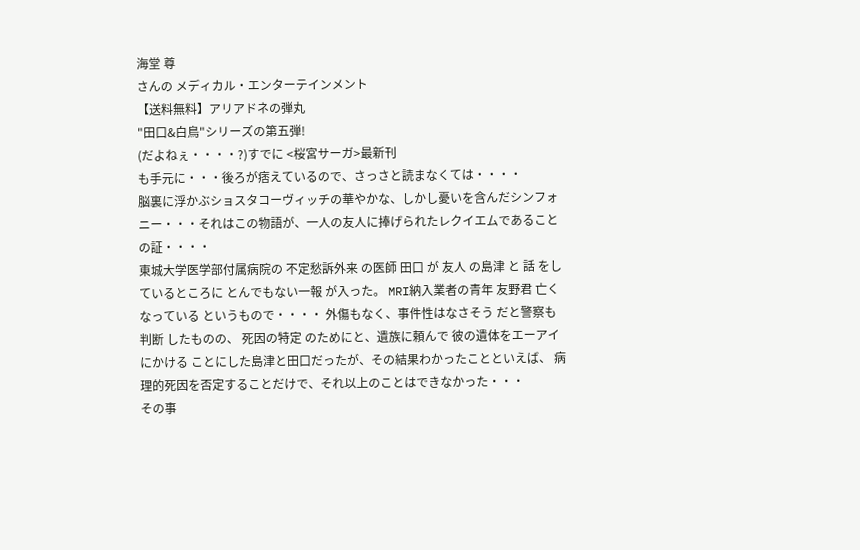海堂 尊
さんの メディカル・エンターテインメント
【送料無料】アリアドネの弾丸
"田口&白鳥"シリーズの第五弾!
(だよねぇ・・・・?)すでに <桜宮サーガ>最新刊
も手元に・・・後ろが痞えているので、さっさと読まなくては・・・・
脳裏に浮かぶショスタコーヴィッチの華やかな、しかし憂いを含んだシンフォニー・・・それはこの物語が、一人の友人に捧げられたレクイエムであることの証・・・・
東城大学医学部付属病院の 不定愁訴外来 の医師 田口 が 友人 の島津 と 話 をしているところに とんでもない一報 が入った。 MRI納入業者の青年 友野君 亡くなっている というもので・・・・ 外傷もなく、事件性はなさそう だと警察も 判断 したものの、 死因の特定 のためにと、遺族に頼んで 彼の遺体をエーアイにかける ことにした島津と田口だったが、その結果わかったことといえば、 病理的死因を否定することだけで、それ以上のことはできなかった・・・
その事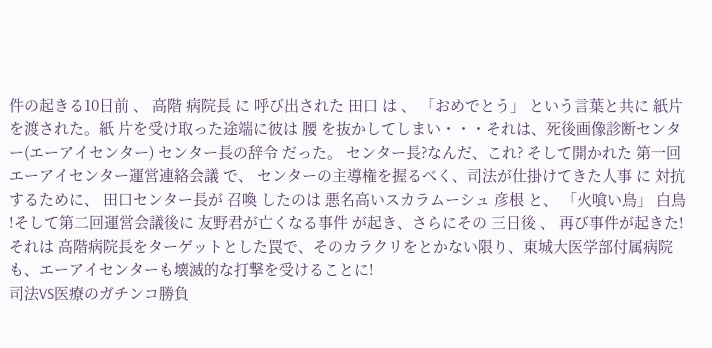件の起きる10日前 、 高階 病院長 に 呼び出された 田口 は 、 「おめでとう」 という言葉と共に 紙片 を渡された。紙 片を受け取った途端に彼は 腰 を抜かしてしまい・・・それは、死後画像診断センター(エーアイセンター) センター長の辞令 だった。 センター長?なんだ、これ? そして開かれた 第一回エーアイセンター運営連絡会議 で、 センターの主導権を握るべく、司法が仕掛けてきた人事 に 対抗 するために、 田口センター長が 召喚 したのは 悪名高いスカラムーシュ 彦根 と、 「火喰い鳥」 白鳥 !そして第二回運営会議後に 友野君が亡くなる事件 が起き、さらにその 三日後 、 再び事件が起きた! それは 高階病院長をターゲットとした罠で、そのカラクリをとかない限り、東城大医学部付属病院も、エーアイセンターも壊滅的な打撃を受けることに!
司法VS医療のガチンコ勝負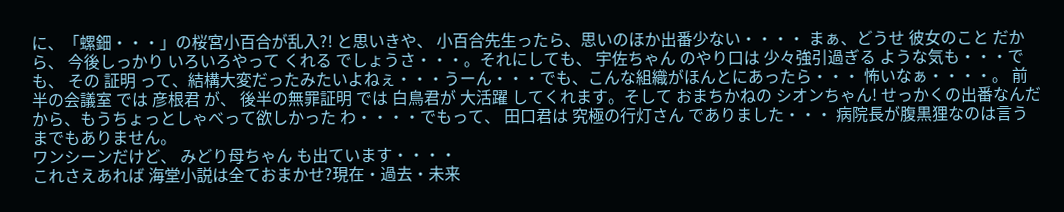に、「螺鈿・・・」の桜宮小百合が乱入?! と思いきや、 小百合先生ったら、思いのほか出番少ない・・・・ まぁ、どうせ 彼女のこと だから、 今後しっかり いろいろやって くれる でしょうさ・・・。それにしても、 宇佐ちゃん のやり口は 少々強引過ぎる ような気も・・・でも、 その 証明 って、結構大変だったみたいよねぇ・・・うーん・・・でも、こんな組織がほんとにあったら・・・ 怖いなぁ・・・・。 前半の会議室 では 彦根君 が、 後半の無罪証明 では 白鳥君が 大活躍 してくれます。そして おまちかねの シオンちゃん! せっかくの出番なんだから、もうちょっとしゃべって欲しかった わ・・・・でもって、 田口君は 究極の行灯さん でありました・・・ 病院長が腹黒狸なのは言うまでもありません。
ワンシーンだけど、 みどり母ちゃん も出ています・・・・
これさえあれば 海堂小説は全ておまかせ?現在・過去・未来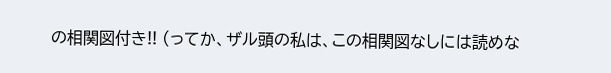の相関図付き!! (ってか、ザル頭の私は、この相関図なしには読めな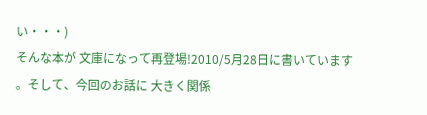い・・・)
そんな本が 文庫になって再登場!2010/5月28日に書いています
。そして、今回のお話に 大きく関係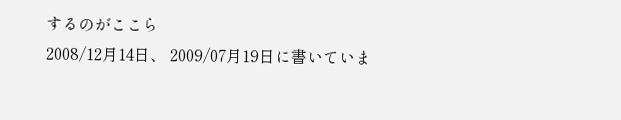するのがここら
2008/12月14日、 2009/07月19日に書いていま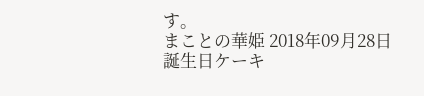す。
まことの華姫 2018年09月28日
誕生日ケーキ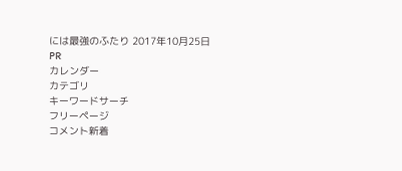には最強のふたり 2017年10月25日
PR
カレンダー
カテゴリ
キーワードサーチ
フリーページ
コメント新着